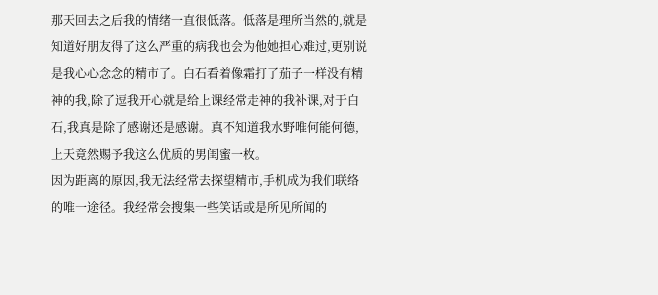那天回去之后我的情绪一直很低落。低落是理所当然的,就是知道好朋友得了这么严重的病我也会为他她担心难过,更别说是我心心念念的精市了。白石看着像霜打了茄子一样没有精神的我,除了逗我开心就是给上课经常走神的我补课,对于白石,我真是除了感谢还是感谢。真不知道我水野唯何能何德,上天竟然赐予我这么优质的男闺蜜一枚。
因为距离的原因,我无法经常去探望精市,手机成为我们联络的唯一途径。我经常会搜集一些笑话或是所见所闻的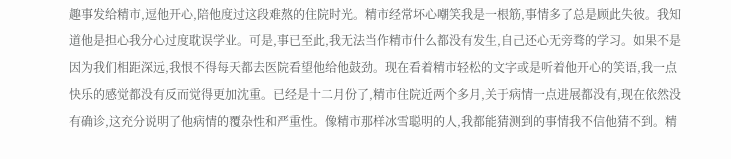趣事发给精市,逗他开心,陪他度过这段难熬的住院时光。精市经常坏心嘲笑我是一根筋,事情多了总是顾此失彼。我知道他是担心我分心过度耽误学业。可是,事已至此,我无法当作精市什么都没有发生,自己还心无旁骛的学习。如果不是因为我们相距深远,我恨不得每天都去医院看望他给他鼓劲。现在看着精市轻松的文字或是听着他开心的笑语,我一点快乐的感觉都没有反而觉得更加沈重。已经是十二月份了,精市住院近两个多月,关于病情一点进展都没有,现在依然没有确诊,这充分说明了他病情的覆杂性和严重性。像精市那样冰雪聪明的人,我都能猜测到的事情我不信他猜不到。精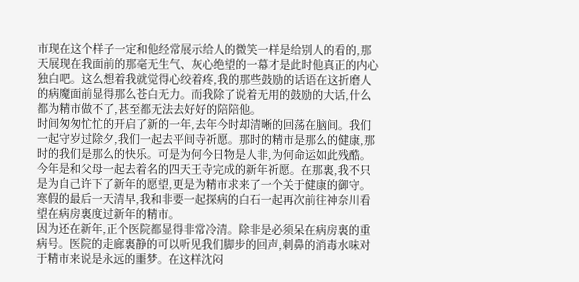市现在这个样子一定和他经常展示给人的微笑一样是给别人的看的,那天展现在我面前的那毫无生气、灰心绝望的一幕才是此时他真正的内心独白吧。这么想着我就觉得心绞着疼,我的那些鼓励的话语在这折磨人的病魔面前显得那么苍白无力。而我除了说着无用的鼓励的大话,什么都为精市做不了,甚至都无法去好好的陪陪他。
时间匆匆忙忙的开启了新的一年,去年今时却清晰的回荡在脑间。我们一起守岁过除夕,我们一起去平间寺祈愿。那时的精市是那么的健康,那时的我们是那么的快乐。可是为何今日物是人非,为何命运如此残酷。今年是和父母一起去着名的四天王寺完成的新年祈愿。在那裏,我不只是为自己许下了新年的愿望,更是为精市求来了一个关于健康的御守。寒假的最后一天清早,我和非要一起探病的白石一起再次前往神奈川看望在病房裏度过新年的精市。
因为还在新年,正个医院都显得非常冷清。除非是必须呆在病房裏的重病号。医院的走廊裏静的可以听见我们脚步的回声,刺鼻的消毒水味对于精市来说是永远的噩梦。在这样沈闷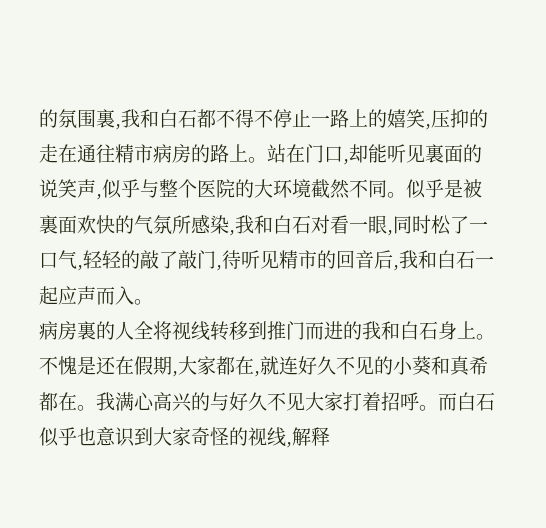的氛围裏,我和白石都不得不停止一路上的嬉笑,压抑的走在通往精市病房的路上。站在门口,却能听见裏面的说笑声,似乎与整个医院的大环境截然不同。似乎是被裏面欢快的气氛所感染,我和白石对看一眼,同时松了一口气,轻轻的敲了敲门,待听见精市的回音后,我和白石一起应声而入。
病房裏的人全将视线转移到推门而进的我和白石身上。不愧是还在假期,大家都在,就连好久不见的小葵和真希都在。我满心高兴的与好久不见大家打着招呼。而白石似乎也意识到大家奇怪的视线,解释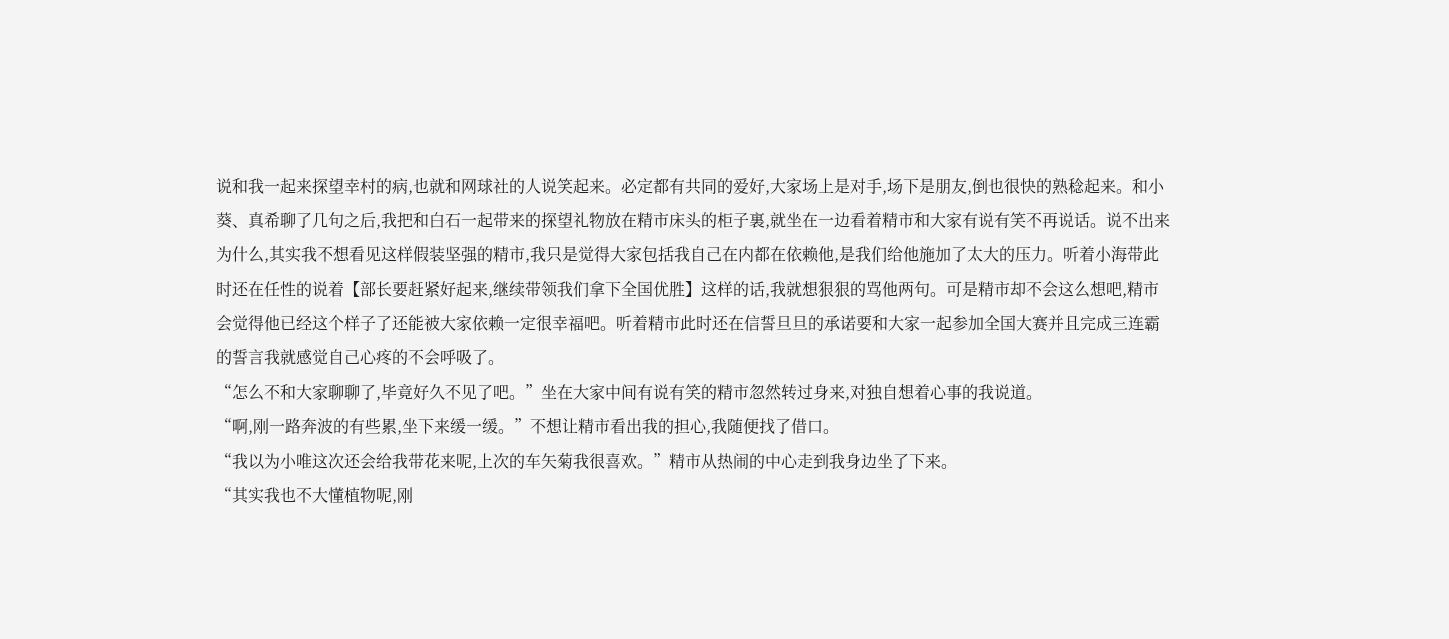说和我一起来探望幸村的病,也就和网球社的人说笑起来。必定都有共同的爱好,大家场上是对手,场下是朋友,倒也很快的熟稔起来。和小葵、真希聊了几句之后,我把和白石一起带来的探望礼物放在精市床头的柜子裏,就坐在一边看着精市和大家有说有笑不再说话。说不出来为什么,其实我不想看见这样假装坚强的精市,我只是觉得大家包括我自己在内都在依赖他,是我们给他施加了太大的压力。听着小海带此时还在任性的说着【部长要赶紧好起来,继续带领我们拿下全国优胜】这样的话,我就想狠狠的骂他两句。可是精市却不会这么想吧,精市会觉得他已经这个样子了还能被大家依赖一定很幸福吧。听着精市此时还在信誓旦旦的承诺要和大家一起参加全国大赛并且完成三连霸的誓言我就感觉自己心疼的不会呼吸了。
“怎么不和大家聊聊了,毕竟好久不见了吧。”坐在大家中间有说有笑的精市忽然转过身来,对独自想着心事的我说道。
“啊,刚一路奔波的有些累,坐下来缓一缓。”不想让精市看出我的担心,我随便找了借口。
“我以为小唯这次还会给我带花来呢,上次的车矢菊我很喜欢。”精市从热闹的中心走到我身边坐了下来。
“其实我也不大懂植物呢,刚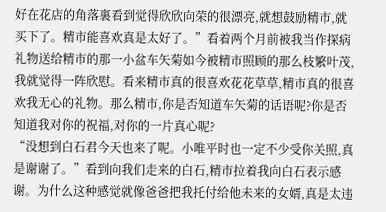好在花店的角落裏看到觉得欣欣向荣的很漂亮,就想鼓励精市,就买下了。精市能喜欢真是太好了。”看着两个月前被我当作探病礼物送给精市的那一小盆车矢菊如今被精市照顾的那么枝繁叶茂,我就觉得一阵欣慰。看来精市真的很喜欢花花草草,精市真的很喜欢我无心的礼物。那么精市,你是否知道车矢菊的话语呢?你是否知道我对你的祝福,对你的一片真心呢?
“没想到白石君今天也来了呢。小唯平时也一定不少受你关照,真是谢谢了。”看到向我们走来的白石,精市拉着我向白石表示感谢。为什么这种感觉就像爸爸把我托付给他未来的女婿,真是太违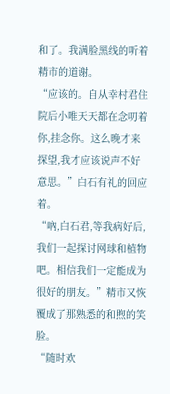和了。我满脸黑线的听着精市的道谢。
“应该的。自从幸村君住院后小唯天天都在念叨着你,挂念你。这么晚才来探望,我才应该说声不好意思。”白石有礼的回应着。
“吶,白石君,等我病好后,我们一起探讨网球和植物吧。相信我们一定能成为很好的朋友。”精市又恢覆成了那熟悉的和煦的笑脸。
“随时欢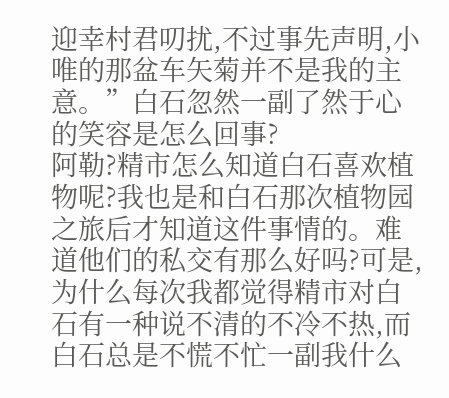迎幸村君叨扰,不过事先声明,小唯的那盆车矢菊并不是我的主意。”白石忽然一副了然于心的笑容是怎么回事?
阿勒?精市怎么知道白石喜欢植物呢?我也是和白石那次植物园之旅后才知道这件事情的。难道他们的私交有那么好吗?可是,为什么每次我都觉得精市对白石有一种说不清的不冷不热,而白石总是不慌不忙一副我什么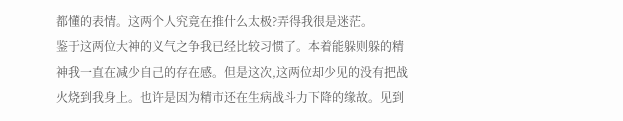都懂的表情。这两个人究竟在推什么太极?弄得我很是迷茫。
鉴于这两位大神的义气之争我已经比较习惯了。本着能躲则躲的精神我一直在减少自己的存在感。但是这次,这两位却少见的没有把战火烧到我身上。也许是因为精市还在生病战斗力下降的缘故。见到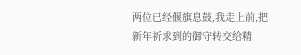两位已经偃旗息鼓,我走上前,把新年祈求到的御守转交给精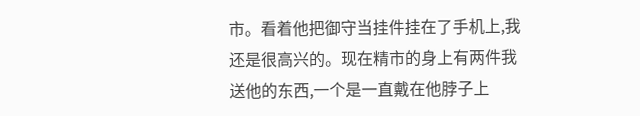市。看着他把御守当挂件挂在了手机上,我还是很高兴的。现在精市的身上有两件我送他的东西,一个是一直戴在他脖子上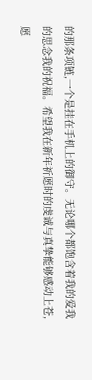的那条项链,一个是挂在手机上的御守。无论哪个都饱含着我的爱我的思念我的祝福。希望我在新年祈愿时的虔诚与真挚能够感动上苍,愿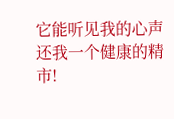它能听见我的心声还我一个健康的精市!